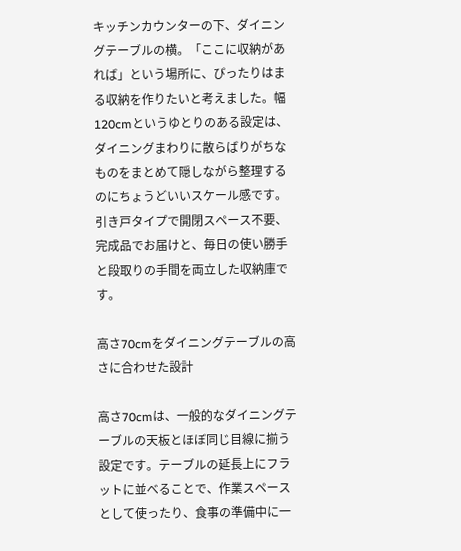キッチンカウンターの下、ダイニングテーブルの横。「ここに収納があれば」という場所に、ぴったりはまる収納を作りたいと考えました。幅120cmというゆとりのある設定は、ダイニングまわりに散らばりがちなものをまとめて隠しながら整理するのにちょうどいいスケール感です。引き戸タイプで開閉スペース不要、完成品でお届けと、毎日の使い勝手と段取りの手間を両立した収納庫です。

高さ70cmをダイニングテーブルの高さに合わせた設計

高さ70cmは、一般的なダイニングテーブルの天板とほぼ同じ目線に揃う設定です。テーブルの延長上にフラットに並べることで、作業スペースとして使ったり、食事の準備中に一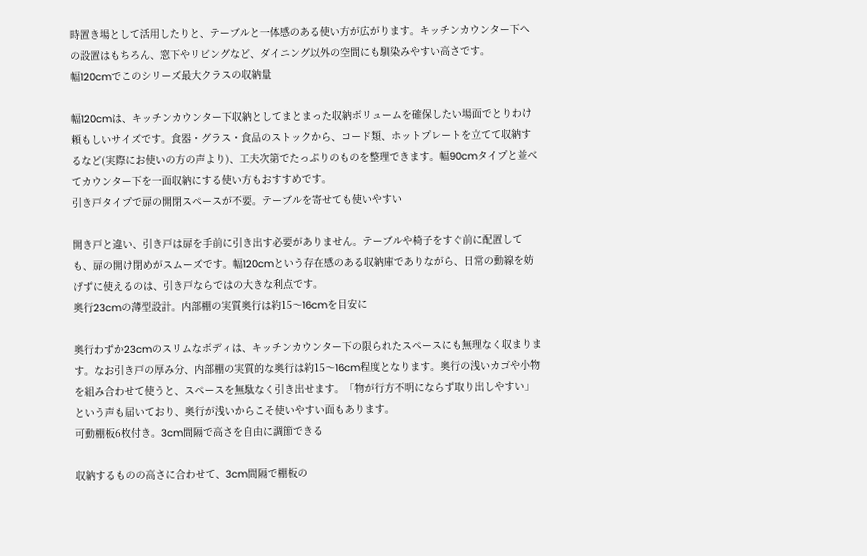時置き場として活用したりと、テーブルと一体感のある使い方が広がります。キッチンカウンター下への設置はもちろん、窓下やリビングなど、ダイニング以外の空間にも馴染みやすい高さです。
幅120cmでこのシリーズ最大クラスの収納量

幅120cmは、キッチンカウンター下収納としてまとまった収納ボリュームを確保したい場面でとりわけ頼もしいサイズです。食器・グラス・食品のストックから、コード類、ホットプレートを立てて収納するなど(実際にお使いの方の声より)、工夫次第でたっぷりのものを整理できます。幅90cmタイプと並べてカウンター下を一面収納にする使い方もおすすめです。
引き戸タイプで扉の開閉スペースが不要。テーブルを寄せても使いやすい

開き戸と違い、引き戸は扉を手前に引き出す必要がありません。テーブルや椅子をすぐ前に配置しても、扉の開け閉めがスムーズです。幅120cmという存在感のある収納庫でありながら、日常の動線を妨げずに使えるのは、引き戸ならではの大きな利点です。
奥行23cmの薄型設計。内部棚の実質奥行は約15〜16cmを目安に

奥行わずか23cmのスリムなボディは、キッチンカウンター下の限られたスペースにも無理なく収まります。なお引き戸の厚み分、内部棚の実質的な奥行は約15〜16cm程度となります。奥行の浅いカゴや小物を組み合わせて使うと、スペースを無駄なく引き出せます。「物が行方不明にならず取り出しやすい」という声も届いており、奥行が浅いからこそ使いやすい面もあります。
可動棚板6枚付き。3cm間隔で高さを自由に調節できる

収納するものの高さに合わせて、3cm間隔で棚板の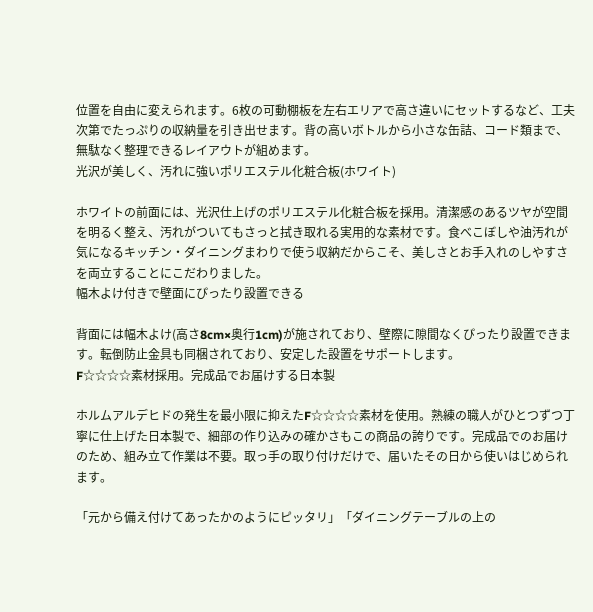位置を自由に変えられます。6枚の可動棚板を左右エリアで高さ違いにセットするなど、工夫次第でたっぷりの収納量を引き出せます。背の高いボトルから小さな缶詰、コード類まで、無駄なく整理できるレイアウトが組めます。
光沢が美しく、汚れに強いポリエステル化粧合板(ホワイト)

ホワイトの前面には、光沢仕上げのポリエステル化粧合板を採用。清潔感のあるツヤが空間を明るく整え、汚れがついてもさっと拭き取れる実用的な素材です。食べこぼしや油汚れが気になるキッチン・ダイニングまわりで使う収納だからこそ、美しさとお手入れのしやすさを両立することにこだわりました。
幅木よけ付きで壁面にぴったり設置できる

背面には幅木よけ(高さ8cm×奥行1cm)が施されており、壁際に隙間なくぴったり設置できます。転倒防止金具も同梱されており、安定した設置をサポートします。
F☆☆☆☆素材採用。完成品でお届けする日本製

ホルムアルデヒドの発生を最小限に抑えたF☆☆☆☆素材を使用。熟練の職人がひとつずつ丁寧に仕上げた日本製で、細部の作り込みの確かさもこの商品の誇りです。完成品でのお届けのため、組み立て作業は不要。取っ手の取り付けだけで、届いたその日から使いはじめられます。

「元から備え付けてあったかのようにピッタリ」「ダイニングテーブルの上の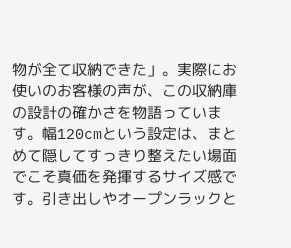物が全て収納できた」。実際にお使いのお客様の声が、この収納庫の設計の確かさを物語っています。幅120cmという設定は、まとめて隠してすっきり整えたい場面でこそ真価を発揮するサイズ感です。引き出しやオープンラックと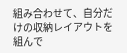組み合わせて、自分だけの収納レイアウトを組んで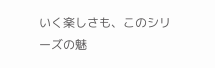いく楽しさも、このシリーズの魅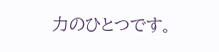力のひとつです。